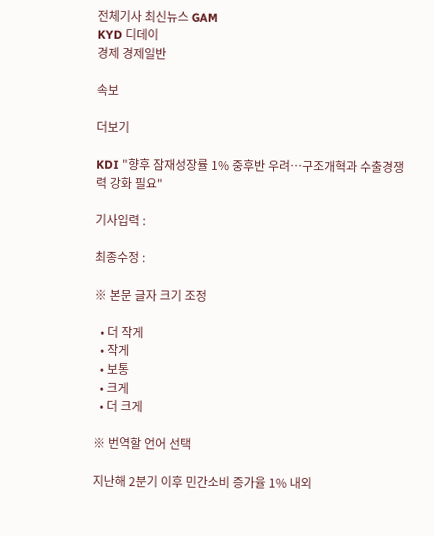전체기사 최신뉴스 GAM
KYD 디데이
경제 경제일반

속보

더보기

KDI "향후 잠재성장률 1% 중후반 우려…구조개혁과 수출경쟁력 강화 필요"

기사입력 :

최종수정 :

※ 본문 글자 크기 조정

  • 더 작게
  • 작게
  • 보통
  • 크게
  • 더 크게

※ 번역할 언어 선택

지난해 2분기 이후 민간소비 증가율 1% 내외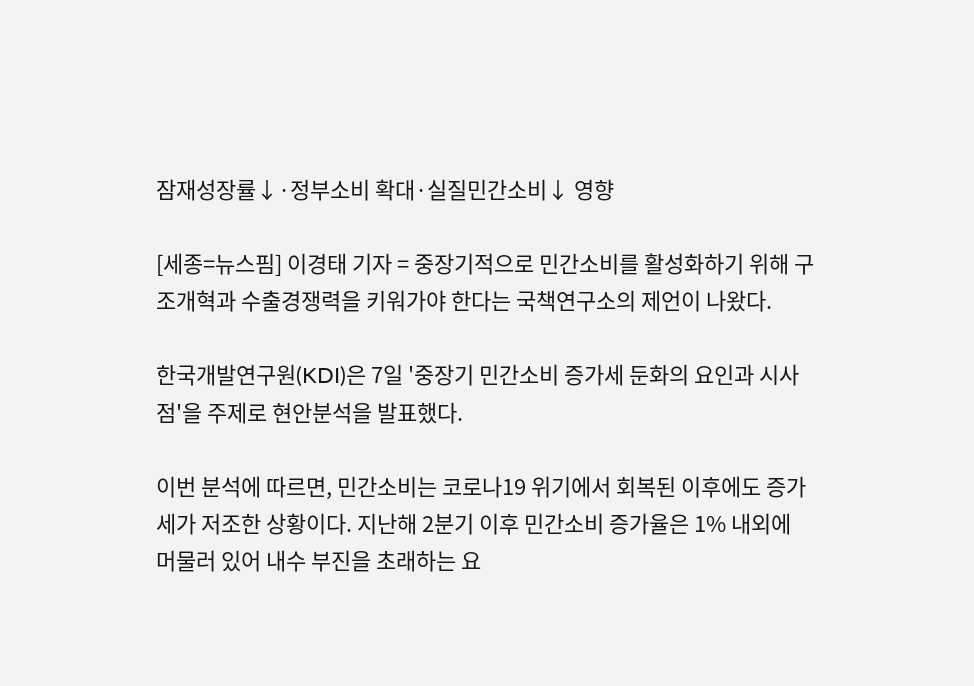잠재성장률↓·정부소비 확대·실질민간소비↓ 영향

[세종=뉴스핌] 이경태 기자 = 중장기적으로 민간소비를 활성화하기 위해 구조개혁과 수출경쟁력을 키워가야 한다는 국책연구소의 제언이 나왔다.

한국개발연구원(KDI)은 7일 '중장기 민간소비 증가세 둔화의 요인과 시사점'을 주제로 현안분석을 발표했다.

이번 분석에 따르면, 민간소비는 코로나19 위기에서 회복된 이후에도 증가세가 저조한 상황이다. 지난해 2분기 이후 민간소비 증가율은 1% 내외에 머물러 있어 내수 부진을 초래하는 요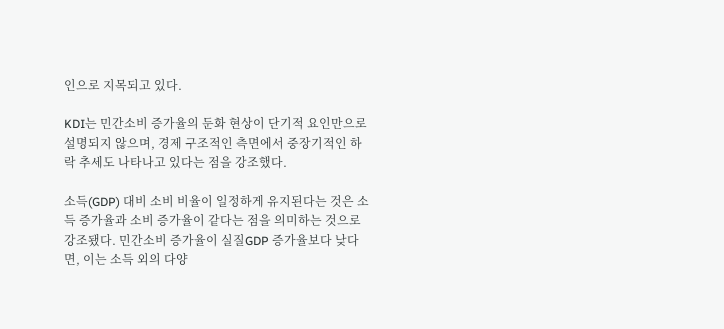인으로 지목되고 있다.

KDI는 민간소비 증가율의 둔화 현상이 단기적 요인만으로 설명되지 않으며, 경제 구조적인 측면에서 중장기적인 하락 추세도 나타나고 있다는 점을 강조했다.

소득(GDP) 대비 소비 비율이 일정하게 유지된다는 것은 소득 증가율과 소비 증가율이 같다는 점을 의미하는 것으로 강조됐다. 민간소비 증가율이 실질GDP 증가율보다 낮다면, 이는 소득 외의 다양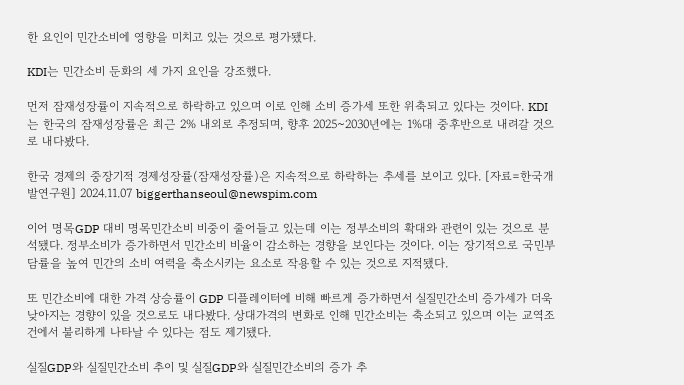한 요인이 민간소비에 영향을 미치고 있는 것으로 평가됐다.

KDI는 민간소비 둔화의 세 가지 요인을 강조했다.

먼저 잠재성장률이 지속적으로 하락하고 있으며 이로 인해 소비 증가세 또한 위축되고 있다는 것이다. KDI는 한국의 잠재성장률은 최근 2% 내외로 추정되며, 향후 2025~2030년에는 1%대 중후반으로 내려갈 것으로 내다봤다.

한국 경제의 중장기적 경제성장률(잠재성장률)은 지속적으로 하락하는 추세를 보이고 있다. [자료=한국개발연구원] 2024.11.07 biggerthanseoul@newspim.com

이어 명목GDP 대비 명목민간소비 비중이 줄어들고 있는데 이는 정부소비의 확대와 관련이 있는 것으로 분석됐다. 정부소비가 증가하면서 민간소비 비율이 감소하는 경향을 보인다는 것이다. 이는 장기적으로 국민부담률을 높여 민간의 소비 여력을 축소시키는 요소로 작용할 수 있는 것으로 지적됐다.

또 민간소비에 대한 가격 상승률이 GDP 디플레이터에 비해 빠르게 증가하면서 실질민간소비 증가세가 더욱 낮아지는 경향이 있을 것으로도 내다봤다. 상대가격의 변화로 인해 민간소비는 축소되고 있으며 이는 교역조건에서 불리하게 나타날 수 있다는 점도 제기됐다.

실질GDP와 실질민간소비 추이 및 실질GDP와 실질민간소비의 증가 추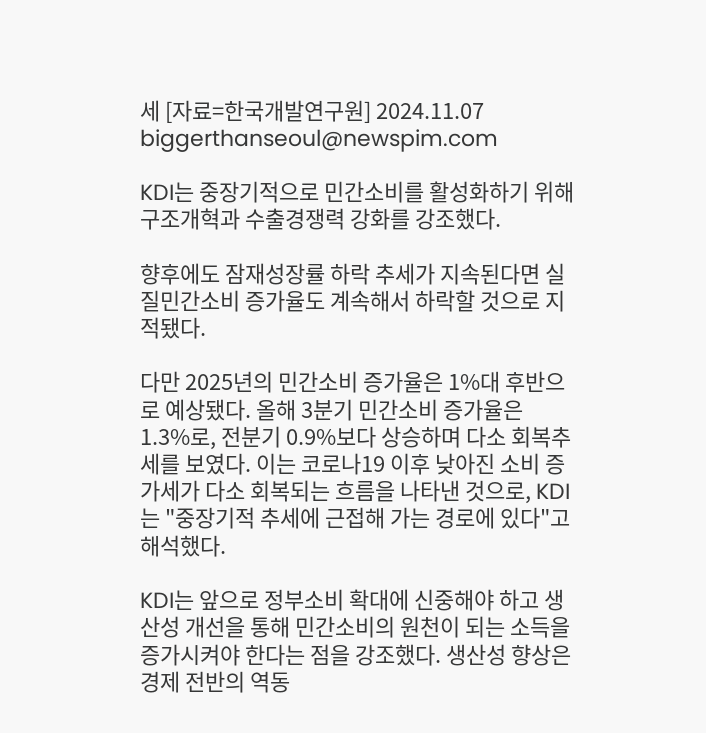세 [자료=한국개발연구원] 2024.11.07 biggerthanseoul@newspim.com

KDI는 중장기적으로 민간소비를 활성화하기 위해 구조개혁과 수출경쟁력 강화를 강조했다.

향후에도 잠재성장률 하락 추세가 지속된다면 실질민간소비 증가율도 계속해서 하락할 것으로 지적됐다.

다만 2025년의 민간소비 증가율은 1%대 후반으로 예상됐다. 올해 3분기 민간소비 증가율은 1.3%로, 전분기 0.9%보다 상승하며 다소 회복추세를 보였다. 이는 코로나19 이후 낮아진 소비 증가세가 다소 회복되는 흐름을 나타낸 것으로, KDI는 "중장기적 추세에 근접해 가는 경로에 있다"고 해석했다.

KDI는 앞으로 정부소비 확대에 신중해야 하고 생산성 개선을 통해 민간소비의 원천이 되는 소득을 증가시켜야 한다는 점을 강조했다. 생산성 향상은 경제 전반의 역동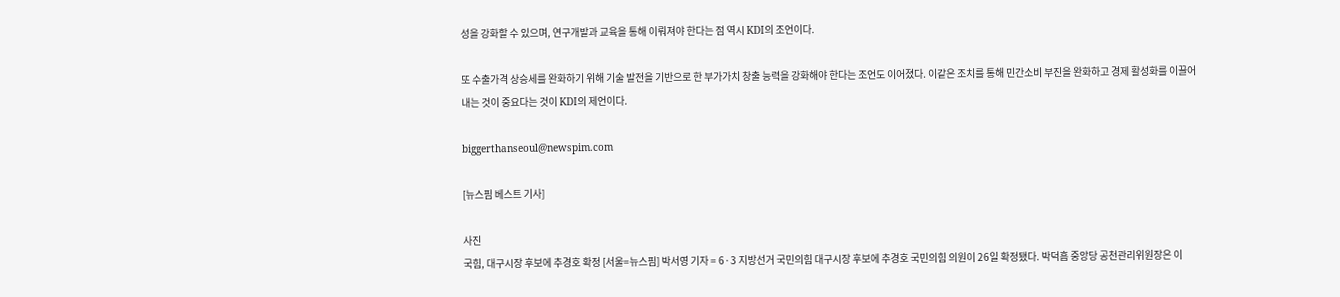성을 강화할 수 있으며, 연구개발과 교육을 통해 이뤄져야 한다는 점 역시 KDI의 조언이다.

또 수출가격 상승세를 완화하기 위해 기술 발전을 기반으로 한 부가가치 창출 능력을 강화해야 한다는 조언도 이어졌다. 이같은 조치를 통해 민간소비 부진을 완화하고 경제 활성화를 이끌어내는 것이 중요다는 것이 KDI의 제언이다.

biggerthanseoul@newspim.com

[뉴스핌 베스트 기사]

사진
국힘, 대구시장 후보에 추경호 확정 [서울=뉴스핌] 박서영 기자 = 6·3 지방선거 국민의힘 대구시장 후보에 추경호 국민의힘 의원이 26일 확정됐다. 박덕흠 중앙당 공천관리위원장은 이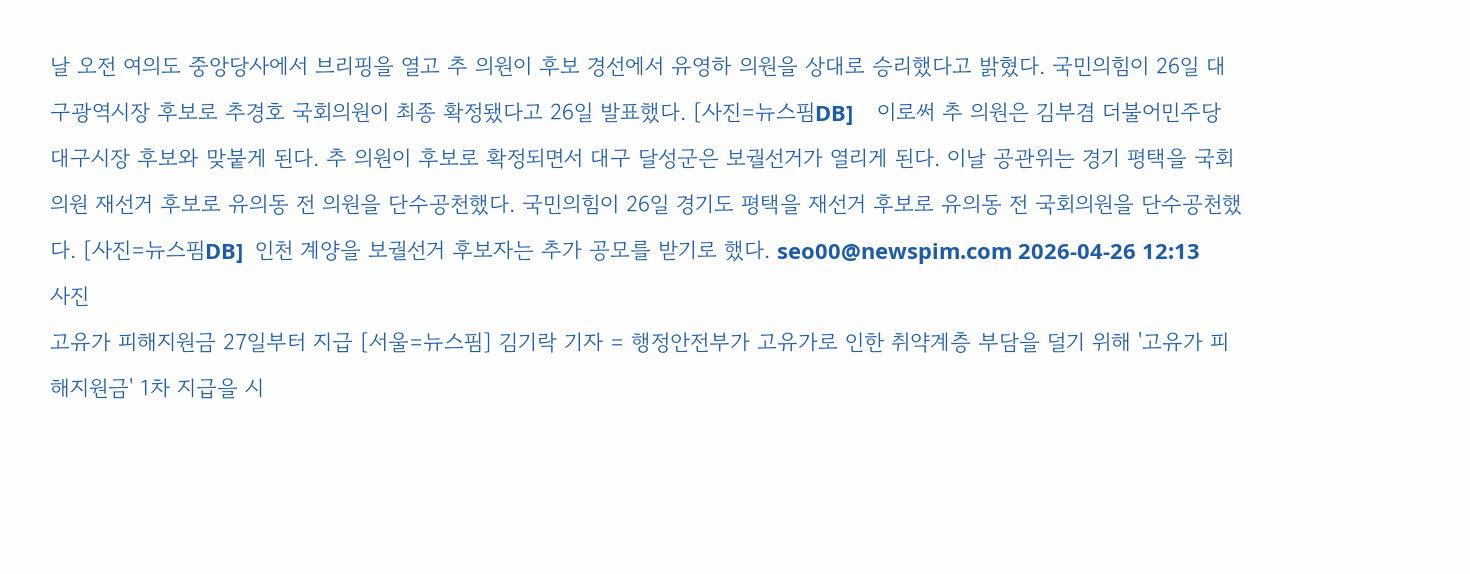날 오전 여의도 중앙당사에서 브리핑을 열고 추 의원이 후보 경선에서 유영하 의원을 상대로 승리했다고 밝혔다. 국민의힘이 26일 대구광역시장 후보로 추경호 국회의원이 최종 확정됐다고 26일 발표했다. [사진=뉴스핌DB]    이로써 추 의원은 김부겸 더불어민주당 대구시장 후보와 맞붙게 된다. 추 의원이 후보로 확정되면서 대구 달성군은 보궐선거가 열리게 된다. 이날 공관위는 경기 평택을 국회의원 재선거 후보로 유의동 전 의원을 단수공천했다. 국민의힘이 26일 경기도 평택을 재선거 후보로 유의동 전 국회의원을 단수공천했다. [사진=뉴스핌DB]  인천 계양을 보궐선거 후보자는 추가 공모를 받기로 했다. seo00@newspim.com 2026-04-26 12:13
사진
고유가 피해지원금 27일부터 지급 [서울=뉴스핌] 김기락 기자 = 행정안전부가 고유가로 인한 취약계층 부담을 덜기 위해 '고유가 피해지원금' 1차 지급을 시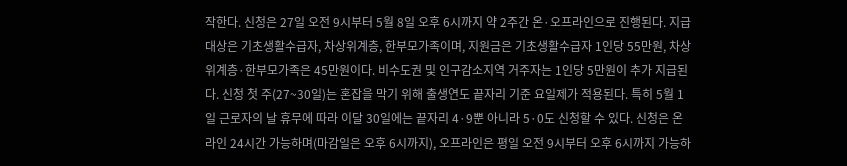작한다. 신청은 27일 오전 9시부터 5월 8일 오후 6시까지 약 2주간 온·오프라인으로 진행된다. 지급 대상은 기초생활수급자, 차상위계층, 한부모가족이며, 지원금은 기초생활수급자 1인당 55만원, 차상위계층·한부모가족은 45만원이다. 비수도권 및 인구감소지역 거주자는 1인당 5만원이 추가 지급된다. 신청 첫 주(27~30일)는 혼잡을 막기 위해 출생연도 끝자리 기준 요일제가 적용된다. 특히 5월 1일 근로자의 날 휴무에 따라 이달 30일에는 끝자리 4·9뿐 아니라 5·0도 신청할 수 있다. 신청은 온라인 24시간 가능하며(마감일은 오후 6시까지), 오프라인은 평일 오전 9시부터 오후 6시까지 가능하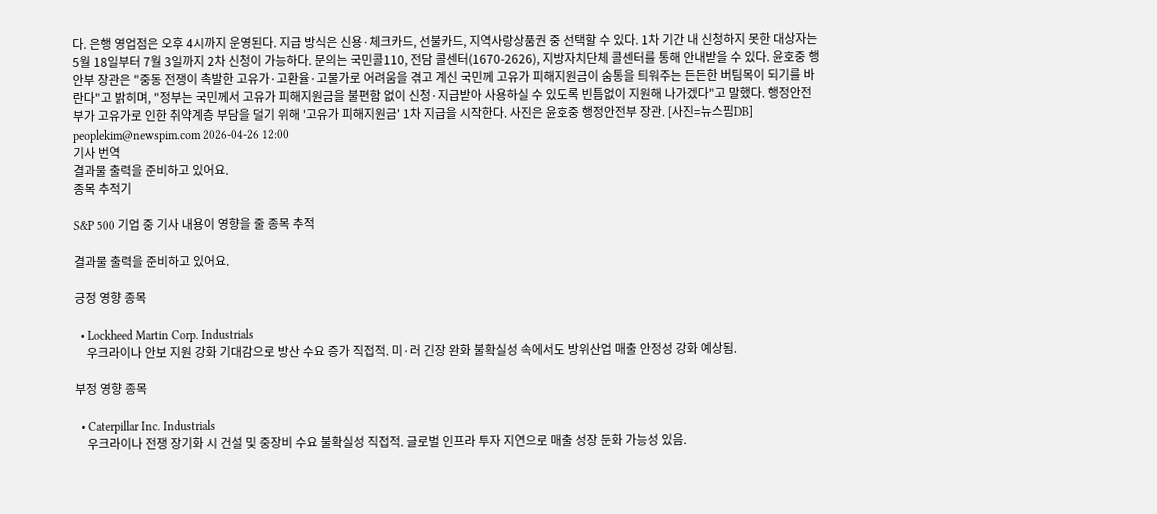다. 은행 영업점은 오후 4시까지 운영된다. 지급 방식은 신용·체크카드, 선불카드, 지역사랑상품권 중 선택할 수 있다. 1차 기간 내 신청하지 못한 대상자는 5월 18일부터 7월 3일까지 2차 신청이 가능하다. 문의는 국민콜110, 전담 콜센터(1670-2626), 지방자치단체 콜센터를 통해 안내받을 수 있다. 윤호중 행안부 장관은 "중동 전쟁이 촉발한 고유가·고환율·고물가로 어려움을 겪고 계신 국민께 고유가 피해지원금이 숨통을 틔워주는 든든한 버팀목이 되기를 바란다"고 밝히며, "정부는 국민께서 고유가 피해지원금을 불편함 없이 신청·지급받아 사용하실 수 있도록 빈틈없이 지원해 나가겠다"고 말했다. 행정안전부가 고유가로 인한 취약계층 부담을 덜기 위해 '고유가 피해지원금' 1차 지급을 시작한다. 사진은 윤호중 행정안전부 장관. [사진=뉴스핌DB] peoplekim@newspim.com 2026-04-26 12:00
기사 번역
결과물 출력을 준비하고 있어요.
종목 추적기

S&P 500 기업 중 기사 내용이 영향을 줄 종목 추적

결과물 출력을 준비하고 있어요.

긍정 영향 종목

  • Lockheed Martin Corp. Industrials
    우크라이나 안보 지원 강화 기대감으로 방산 수요 증가 직접적. 미·러 긴장 완화 불확실성 속에서도 방위산업 매출 안정성 강화 예상됨.

부정 영향 종목

  • Caterpillar Inc. Industrials
    우크라이나 전쟁 장기화 시 건설 및 중장비 수요 불확실성 직접적. 글로벌 인프라 투자 지연으로 매출 성장 둔화 가능성 있음.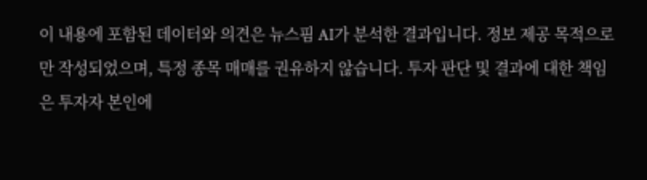이 내용에 포함된 데이터와 의견은 뉴스핌 AI가 분석한 결과입니다. 정보 제공 목적으로만 작성되었으며, 특정 종목 매매를 권유하지 않습니다. 투자 판단 및 결과에 대한 책임은 투자자 본인에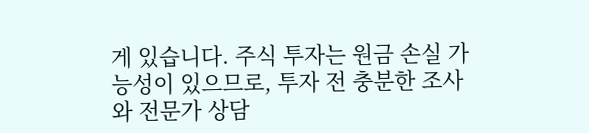게 있습니다. 주식 투자는 원금 손실 가능성이 있으므로, 투자 전 충분한 조사와 전문가 상담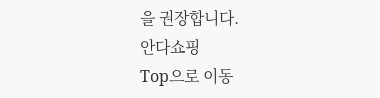을 권장합니다.
안다쇼핑
Top으로 이동